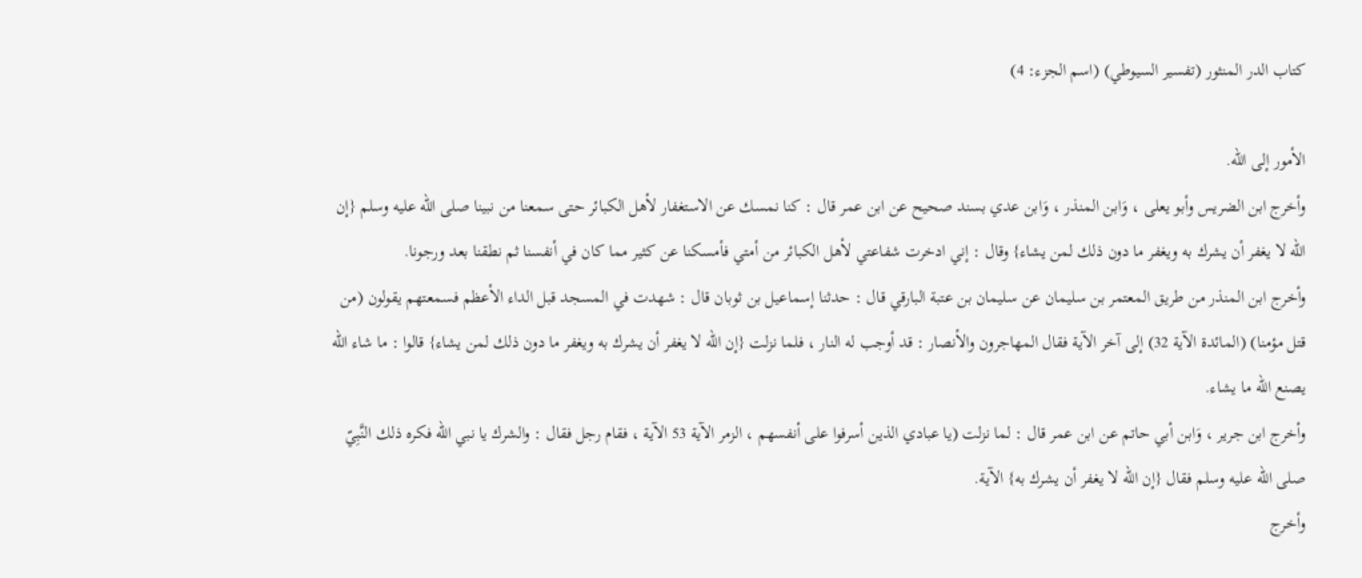كتاب الدر المنثور (تفسير السيوطي) (اسم الجزء: 4)

الأمور إلى الله.
وأخرج ابن الضريس وأبو يعلى ، وَابن المنذر ، وَابن عدي بسند صحيح عن ابن عمر قال : كنا نمسك عن الاستغفار لأهل الكبائر حتى سمعنا من نبينا صلى الله عليه وسلم {إن الله لا يغفر أن يشرك به ويغفر ما دون ذلك لمن يشاء} وقال : إني ادخرت شفاعتي لأهل الكبائر من أمتي فأمسكنا عن كثير مما كان في أنفسنا ثم نطقنا بعد ورجونا.
وأخرج ابن المنذر من طريق المعتمر بن سليمان عن سليمان بن عتبة البارقي قال : حدثنا إسماعيل بن ثوبان قال : شهدت في المسجد قبل الداء الأعظم فسمعتهم يقولون (من قتل مؤمنا) (المائدة الآية 32) إلى آخر الآية فقال المهاجرون والأنصار : قد أوجب له النار ، فلما نزلت {إن الله لا يغفر أن يشرك به ويغفر ما دون ذلك لمن يشاء} قالوا : ما شاء الله يصنع الله ما يشاء.
وأخرج ابن جرير ، وَابن أبي حاتم عن ابن عمر قال : لما نزلت (يا عبادي الذين أسرفوا على أنفسهم ، الزمر الآية 53 الآية ، فقام رجل فقال : والشرك يا نبي الله فكره ذلك النَّبِيّ صلى الله عليه وسلم فقال {إن الله لا يغفر أن يشرك به} الآية.
وأخرج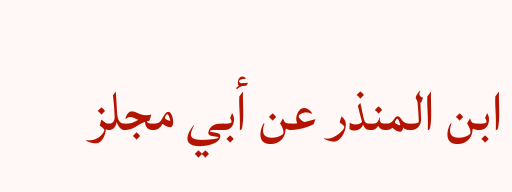ابن المنذر عن أبي مجلز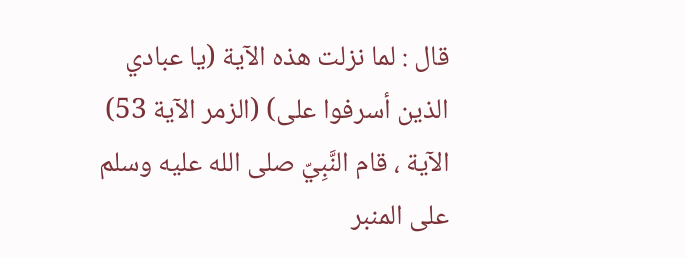قال : لما نزلت هذه الآية (يا عبادي الذين أسرفوا على) (الزمر الآية 53) الآية ، قام النَّبِيّ صلى الله عليه وسلم على المنبر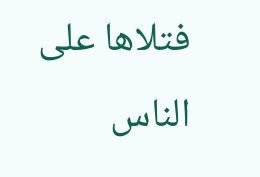فتلاها على الناس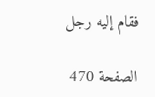فقام إليه رجل

الصفحة 470